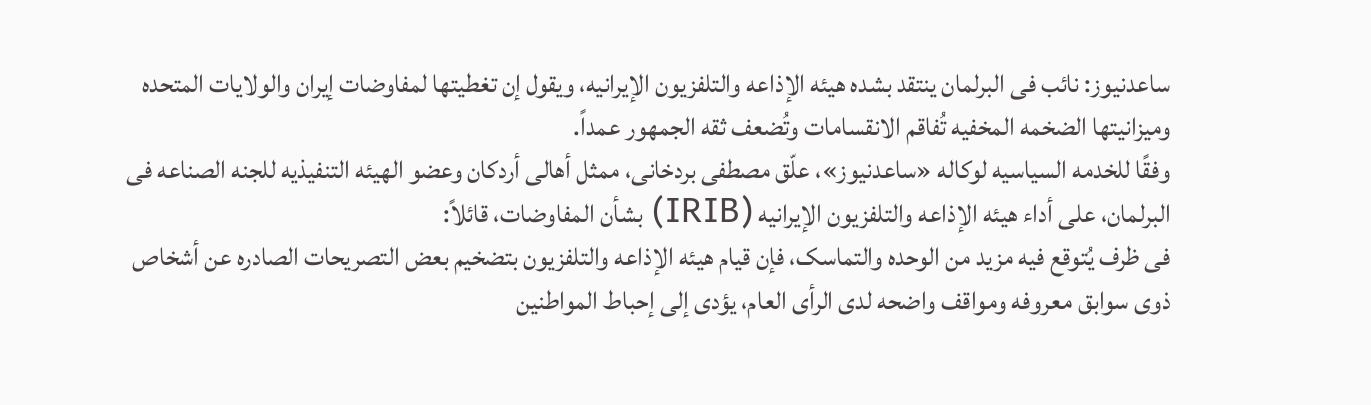ساعدنیوز: نائب فی البرلمان ینتقد بشده هیئه الإذاعه والتلفزیون الإیرانیه، ویقول إن تغطیتها لمفاوضات إیران والولایات المتحده ومیزانیتها الضخمه المخفیه تُفاقم الانقسامات وتُضعف ثقه الجمهور عمداً.
وفقًا للخدمه السیاسیه لوکاله «ساعدنیوز»، علّق مصطفى بردخانی، ممثل أهالی أردکان وعضو الهیئه التنفیذیه للجنه الصناعه فی البرلمان، على أداء هیئه الإذاعه والتلفزیون الإیرانیه (IRIB) بشأن المفاوضات، قائلاً:
فی ظرف یُتوقع فیه مزید من الوحده والتماسک، فإن قیام هیئه الإذاعه والتلفزیون بتضخیم بعض التصریحات الصادره عن أشخاص ذوی سوابق معروفه ومواقف واضحه لدى الرأی العام، یؤدی إلى إحباط المواطنین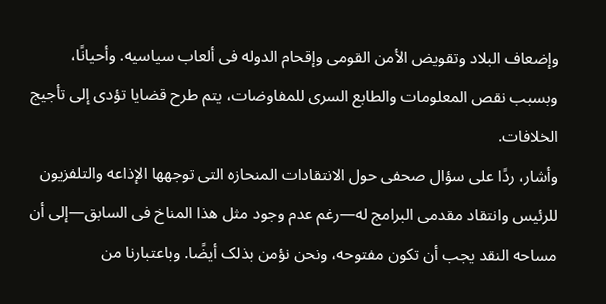وإضعاف البلاد وتقویض الأمن القومی وإقحام الدوله فی ألعاب سیاسیه. وأحیانًا، وبسبب نقص المعلومات والطابع السری للمفاوضات، یتم طرح قضایا تؤدی إلى تأجیج الخلافات.
وأشار، ردًا على سؤال صحفی حول الانتقادات المنحازه التی توجهها الإذاعه والتلفزیون للرئیس وانتقاد مقدمی البرامج له—رغم عدم وجود مثل هذا المناخ فی السابق—إلى أن مساحه النقد یجب أن تکون مفتوحه، ونحن نؤمن بذلک أیضًا. وباعتبارنا من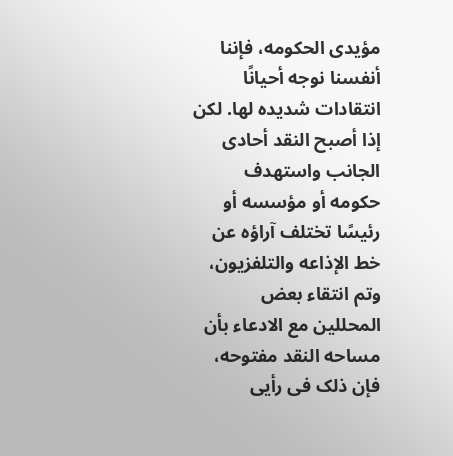مؤیدی الحکومه، فإننا أنفسنا نوجه أحیانًا انتقادات شدیده لها. لکن إذا أصبح النقد أحادی الجانب واستهدف حکومه أو مؤسسه أو رئیسًا تختلف آراؤه عن خط الإذاعه والتلفزیون، وتم انتقاء بعض المحللین مع الادعاء بأن مساحه النقد مفتوحه، فإن ذلک فی رأیی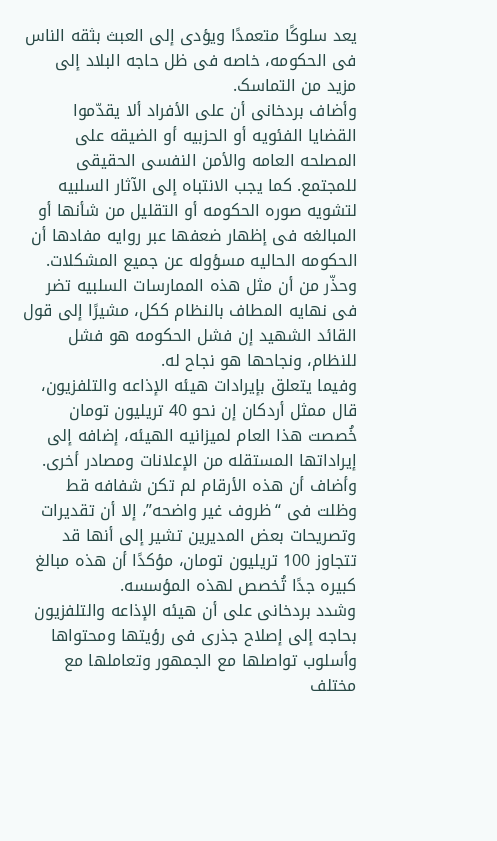یعد سلوکًا متعمدًا ویؤدی إلى العبث بثقه الناس فی الحکومه، خاصه فی ظل حاجه البلاد إلى مزید من التماسک.
وأضاف بردخانی أن على الأفراد ألا یقدّموا القضایا الفئویه أو الحزبیه أو الضیقه على المصلحه العامه والأمن النفسی الحقیقی للمجتمع. کما یجب الانتباه إلى الآثار السلبیه لتشویه صوره الحکومه أو التقلیل من شأنها أو المبالغه فی إظهار ضعفها عبر روایه مفادها أن الحکومه الحالیه مسؤوله عن جمیع المشکلات. وحذّر من أن مثل هذه الممارسات السلبیه تضر فی نهایه المطاف بالنظام ککل، مشیرًا إلى قول القائد الشهید إن فشل الحکومه هو فشل للنظام، ونجاحها هو نجاح له.
وفیما یتعلق بإیرادات هیئه الإذاعه والتلفزیون، قال ممثل أردکان إن نحو 40 تریلیون تومان خُصصت هذا العام لمیزانیه الهیئه، إضافه إلى إیراداتها المستقله من الإعلانات ومصادر أخرى. وأضاف أن هذه الأرقام لم تکن شفافه قط وظلت فی “ظروف غیر واضحه”، إلا أن تقدیرات وتصریحات بعض المدیرین تشیر إلى أنها قد تتجاوز 100 تریلیون تومان، مؤکدًا أن هذه مبالغ کبیره جدًا تُخصص لهذه المؤسسه.
وشدد بردخانی على أن هیئه الإذاعه والتلفزیون بحاجه إلى إصلاح جذری فی رؤیتها ومحتواها وأسلوب تواصلها مع الجمهور وتعاملها مع مختلف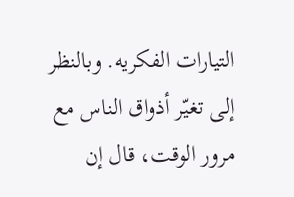التیارات الفکریه. وبالنظر إلى تغیّر أذواق الناس مع مرور الوقت، قال إن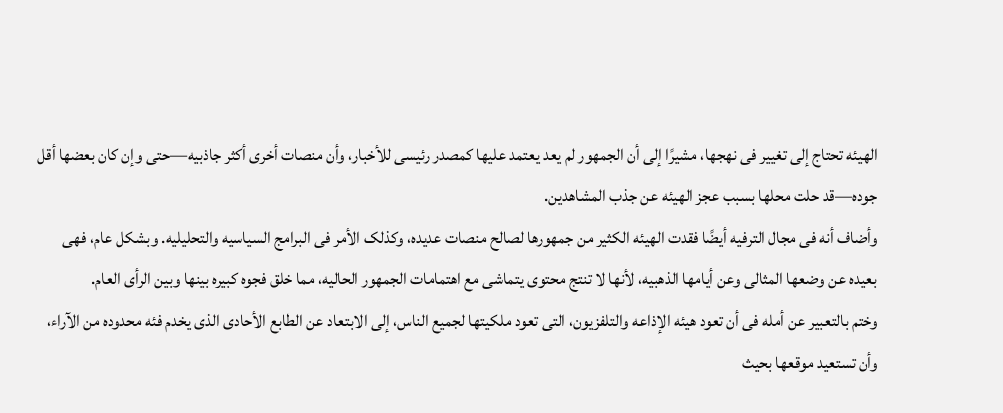الهیئه تحتاج إلى تغییر فی نهجها، مشیرًا إلى أن الجمهور لم یعد یعتمد علیها کمصدر رئیسی للأخبار، وأن منصات أخرى أکثر جاذبیه—حتى وإن کان بعضها أقل جوده—قد حلت محلها بسبب عجز الهیئه عن جذب المشاهدین.
وأضاف أنه فی مجال الترفیه أیضًا فقدت الهیئه الکثیر من جمهورها لصالح منصات عدیده، وکذلک الأمر فی البرامج السیاسیه والتحلیلیه. وبشکل عام، فهی بعیده عن وضعها المثالی وعن أیامها الذهبیه، لأنها لا تنتج محتوى یتماشى مع اهتمامات الجمهور الحالیه، مما خلق فجوه کبیره بینها وبین الرأی العام.
وختم بالتعبیر عن أمله فی أن تعود هیئه الإذاعه والتلفزیون، التی تعود ملکیتها لجمیع الناس، إلى الابتعاد عن الطابع الأحادی الذی یخدم فئه محدوده من الآراء، وأن تستعید موقعها بحیث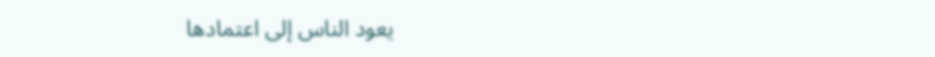یعود الناس إلى اعتمادها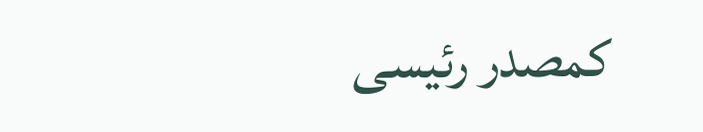کمصدر رئیسی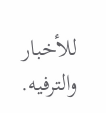للأخبار والترفیه.